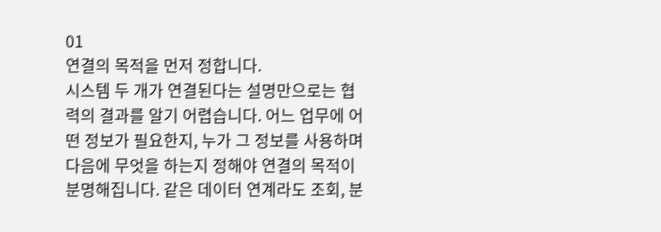01
연결의 목적을 먼저 정합니다.
시스템 두 개가 연결된다는 설명만으로는 협력의 결과를 알기 어렵습니다. 어느 업무에 어떤 정보가 필요한지, 누가 그 정보를 사용하며 다음에 무엇을 하는지 정해야 연결의 목적이 분명해집니다. 같은 데이터 연계라도 조회, 분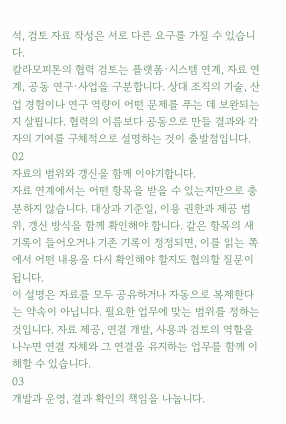석, 검토 자료 작성은 서로 다른 요구를 가질 수 있습니다.
칼라모피톤의 협력 검토는 플랫폼·시스템 연계, 자료 연계, 공동 연구·사업을 구분합니다. 상대 조직의 기술, 산업 경험이나 연구 역량이 어떤 문제를 푸는 데 보완되는지 살핍니다. 협력의 이름보다 공동으로 만들 결과와 각자의 기여를 구체적으로 설명하는 것이 출발점입니다.
02
자료의 범위와 갱신을 함께 이야기합니다.
자료 연계에서는 어떤 항목을 받을 수 있는지만으로 충분하지 않습니다. 대상과 기준일, 이용 권한과 제공 범위, 갱신 방식을 함께 확인해야 합니다. 같은 항목의 새 기록이 들어오거나 기존 기록이 정정되면, 이를 읽는 쪽에서 어떤 내용을 다시 확인해야 할지도 협의할 질문이 됩니다.
이 설명은 자료를 모두 공유하거나 자동으로 복제한다는 약속이 아닙니다. 필요한 업무에 맞는 범위를 정하는 것입니다. 자료 제공, 연결 개발, 사용과 검토의 역할을 나누면 연결 자체와 그 연결을 유지하는 업무를 함께 이해할 수 있습니다.
03
개발과 운영, 결과 확인의 책임을 나눕니다.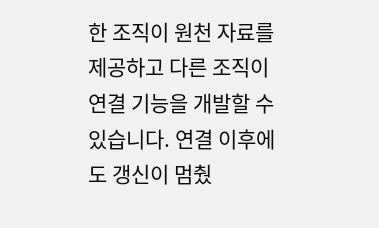한 조직이 원천 자료를 제공하고 다른 조직이 연결 기능을 개발할 수 있습니다. 연결 이후에도 갱신이 멈췄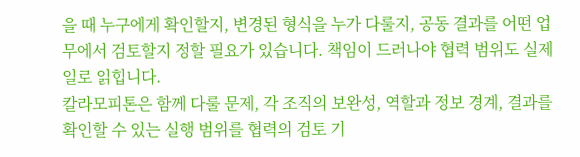을 때 누구에게 확인할지, 변경된 형식을 누가 다룰지, 공동 결과를 어떤 업무에서 검토할지 정할 필요가 있습니다. 책임이 드러나야 협력 범위도 실제 일로 읽힙니다.
칼라모피톤은 함께 다룰 문제, 각 조직의 보완성, 역할과 정보 경계, 결과를 확인할 수 있는 실행 범위를 협력의 검토 기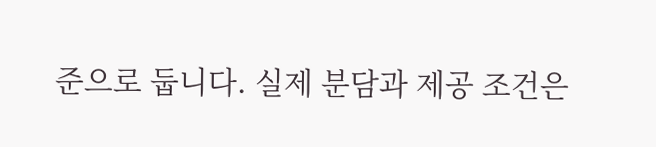준으로 둡니다. 실제 분담과 제공 조건은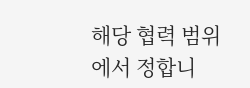해당 협력 범위에서 정합니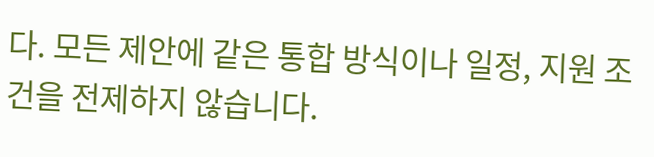다. 모든 제안에 같은 통합 방식이나 일정, 지원 조건을 전제하지 않습니다.